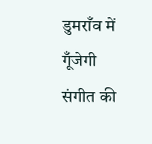डुमराँव में गूँजेगी संगीत की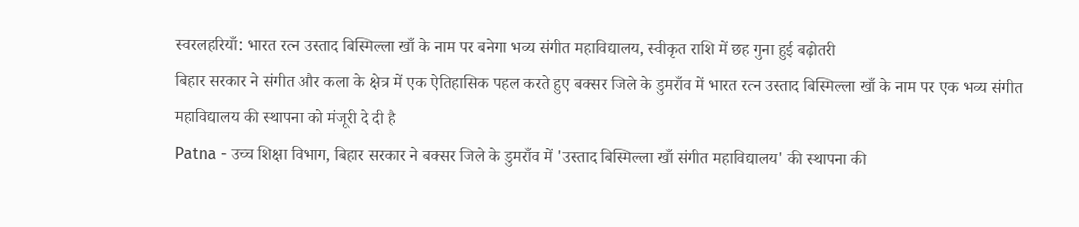स्वरलहरियाँ: भारत रत्न उस्ताद बिस्मिल्ला खाँ के नाम पर बनेगा भव्य संगीत महाविद्यालय, स्वीकृत राशि में छह गुना हुई बढ़ोतरी
बिहार सरकार ने संगीत और कला के क्षेत्र में एक ऐतिहासिक पहल करते हुए बक्सर जिले के डुमराँव में भारत रत्न उस्ताद बिस्मिल्ला खाँ के नाम पर एक भव्य संगीत महाविद्यालय की स्थापना को मंजूरी दे दी है
Patna - उच्च शिक्षा विभाग, बिहार सरकार ने बक्सर जिले के डुमराँव में 'उस्ताद बिस्मिल्ला खाँ संगीत महाविद्यालय' की स्थापना की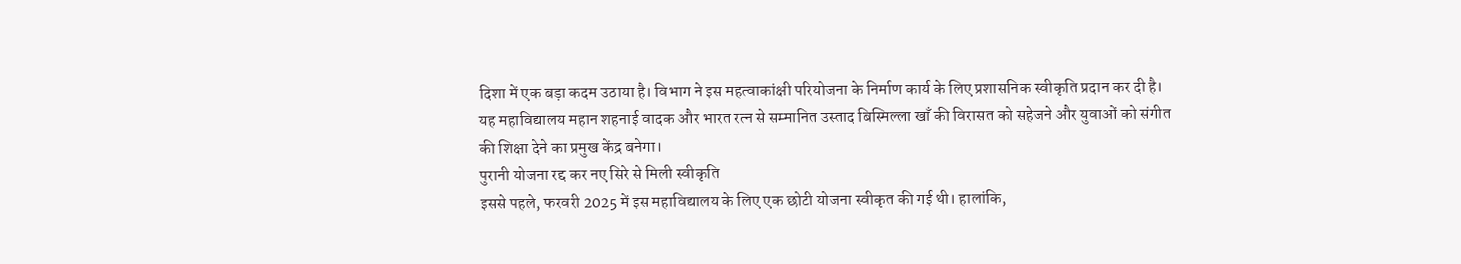दिशा में एक बड़ा कदम उठाया है। विभाग ने इस महत्वाकांक्षी परियोजना के निर्माण कार्य के लिए प्रशासनिक स्वीकृति प्रदान कर दी है। यह महाविद्यालय महान शहनाई वादक और भारत रत्न से सम्मानित उस्ताद बिस्मिल्ला खाँ की विरासत को सहेजने और युवाओं को संगीत की शिक्षा देने का प्रमुख केंद्र बनेगा।
पुरानी योजना रद्द कर नए सिरे से मिली स्वीकृति
इससे पहले, फरवरी 2025 में इस महाविद्यालय के लिए एक छोटी योजना स्वीकृत की गई थी। हालांकि,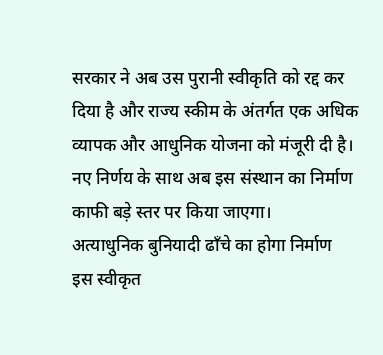सरकार ने अब उस पुरानी स्वीकृति को रद्द कर दिया है और राज्य स्कीम के अंतर्गत एक अधिक व्यापक और आधुनिक योजना को मंजूरी दी है। नए निर्णय के साथ अब इस संस्थान का निर्माण काफी बड़े स्तर पर किया जाएगा।
अत्याधुनिक बुनियादी ढाँचे का होगा निर्माण
इस स्वीकृत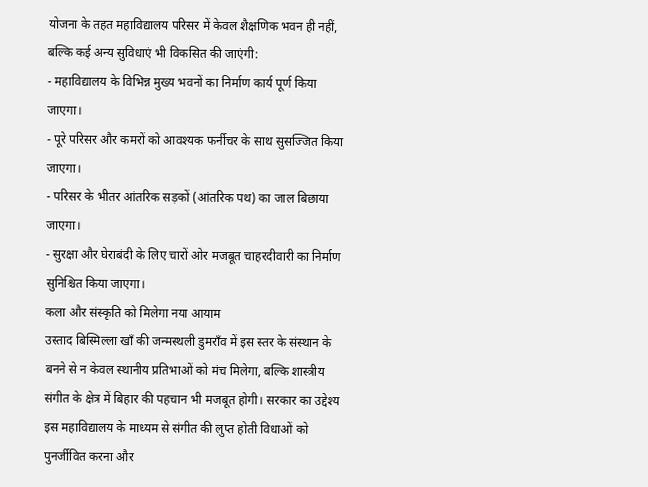योजना के तहत महाविद्यालय परिसर में केवल शैक्षणिक भवन ही नहीं, बल्कि कई अन्य सुविधाएं भी विकसित की जाएंगी:
- महाविद्यालय के विभिन्न मुख्य भवनों का निर्माण कार्य पूर्ण किया जाएगा।
- पूरे परिसर और कमरों को आवश्यक फर्नीचर के साथ सुसज्जित किया जाएगा।
- परिसर के भीतर आंतरिक सड़कों (आंतरिक पथ) का जाल बिछाया जाएगा।
- सुरक्षा और घेराबंदी के लिए चारों ओर मजबूत चाहरदीवारी का निर्माण सुनिश्चित किया जाएगा।
कला और संस्कृति को मिलेगा नया आयाम
उस्ताद बिस्मिल्ला खाँ की जन्मस्थली डुमराँव में इस स्तर के संस्थान के बनने से न केवल स्थानीय प्रतिभाओं को मंच मिलेगा, बल्कि शास्त्रीय संगीत के क्षेत्र में बिहार की पहचान भी मजबूत होगी। सरकार का उद्देश्य इस महाविद्यालय के माध्यम से संगीत की लुप्त होती विधाओं को पुनर्जीवित करना और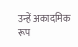उन्हें अकादमिक रूप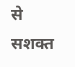से सशक्त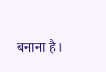बनाना है।